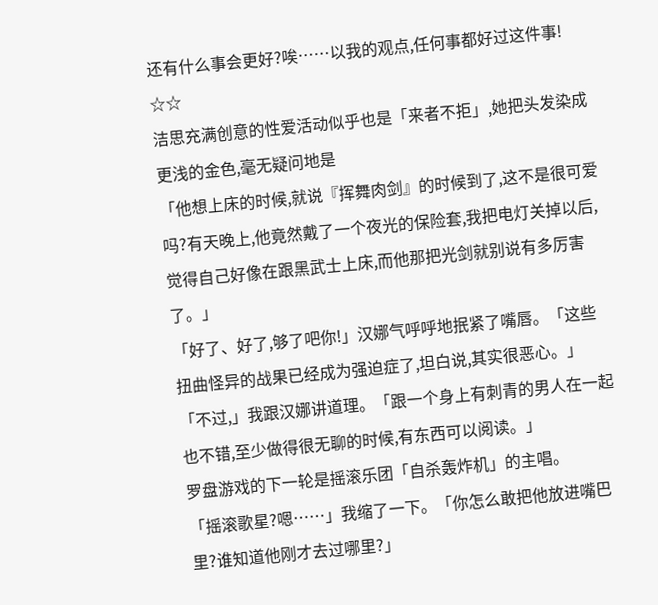还有什么事会更好?唉……以我的观点,任何事都好过这件事!
☆☆
洁思充满创意的性爱活动似乎也是「来者不拒」,她把头发染成更浅的金色,毫无疑问地是
「他想上床的时候,就说『挥舞肉剑』的时候到了,这不是很可爱吗?有天晚上,他竟然戴了一个夜光的保险套,我把电灯关掉以后,觉得自己好像在跟黑武士上床,而他那把光剑就别说有多厉害了。」
「好了、好了,够了吧你!」汉娜气呼呼地抿紧了嘴唇。「这些扭曲怪异的战果已经成为强迫症了,坦白说,其实很恶心。」
「不过,」我跟汉娜讲道理。「跟一个身上有刺青的男人在一起也不错,至少做得很无聊的时候,有东西可以阅读。」
罗盘游戏的下一轮是摇滚乐团「自杀轰炸机」的主唱。
「摇滚歌星?嗯……」我缩了一下。「你怎么敢把他放进嘴巴里?谁知道他刚才去过哪里?」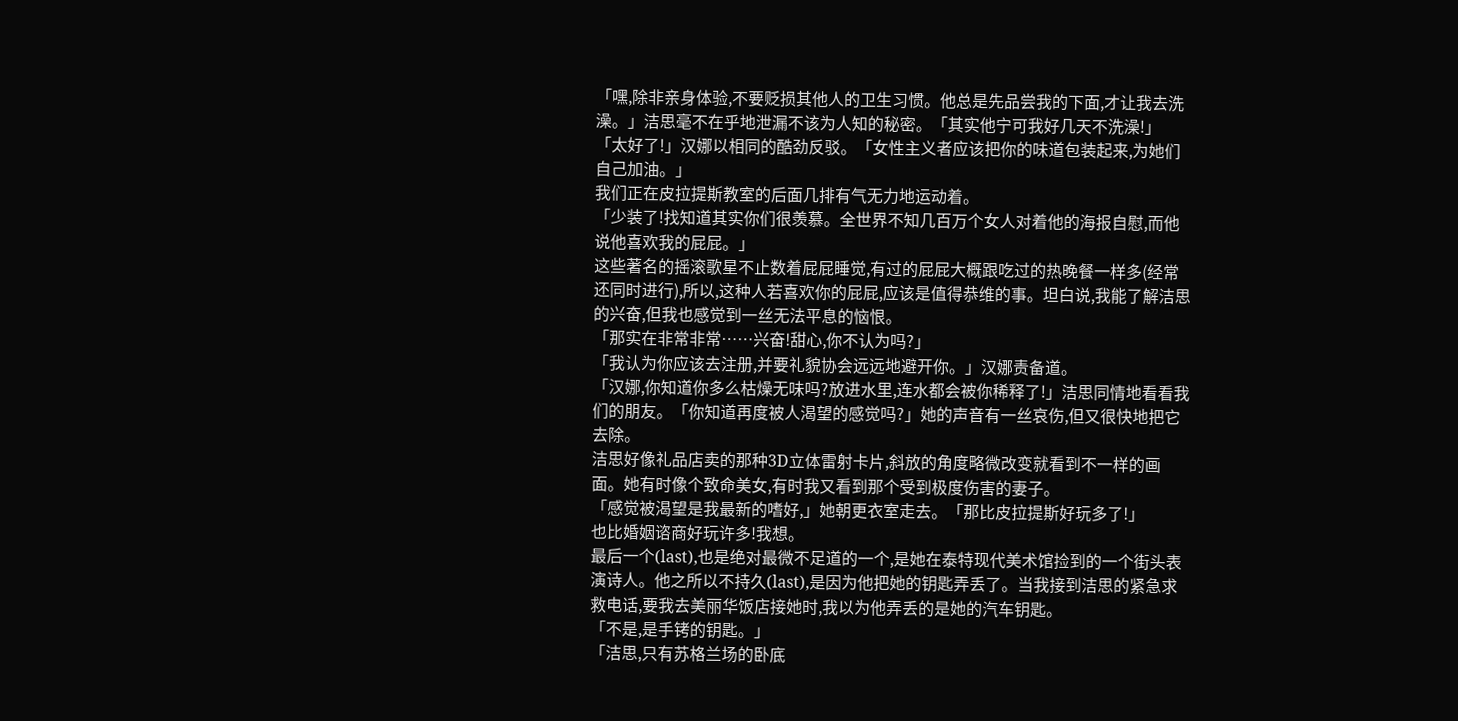「嘿,除非亲身体验,不要贬损其他人的卫生习惯。他总是先品尝我的下面,才让我去洗澡。」洁思毫不在乎地泄漏不该为人知的秘密。「其实他宁可我好几天不洗澡!」
「太好了!」汉娜以相同的酷劲反驳。「女性主义者应该把你的味道包装起来,为她们自己加油。」
我们正在皮拉提斯教室的后面几排有气无力地运动着。
「少装了!找知道其实你们很羡慕。全世界不知几百万个女人对着他的海报自慰,而他说他喜欢我的屁屁。」
这些著名的摇滚歌星不止数着屁屁睡觉,有过的屁屁大概跟吃过的热晚餐一样多(经常还同时进行),所以,这种人若喜欢你的屁屁,应该是值得恭维的事。坦白说,我能了解洁思的兴奋,但我也感觉到一丝无法平息的恼恨。
「那实在非常非常……兴奋!甜心,你不认为吗?」
「我认为你应该去注册,并要礼貌协会远远地避开你。」汉娜责备道。
「汉娜,你知道你多么枯燥无味吗?放进水里,连水都会被你稀释了!」洁思同情地看看我们的朋友。「你知道再度被人渴望的感觉吗?」她的声音有一丝哀伤,但又很快地把它去除。
洁思好像礼品店卖的那种3D立体雷射卡片,斜放的角度略微改变就看到不一样的画面。她有时像个致命美女,有时我又看到那个受到极度伤害的妻子。
「感觉被渴望是我最新的嗜好,」她朝更衣室走去。「那比皮拉提斯好玩多了!」
也比婚姻谘商好玩许多!我想。
最后一个(last),也是绝对最微不足道的一个,是她在泰特现代美术馆捡到的一个街头表演诗人。他之所以不持久(last),是因为他把她的钥匙弄丢了。当我接到洁思的紧急求救电话,要我去美丽华饭店接她时,我以为他弄丢的是她的汽车钥匙。
「不是,是手铐的钥匙。」
「洁思,只有苏格兰场的卧底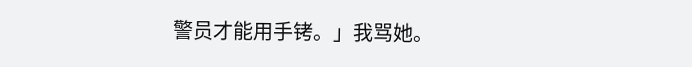警员才能用手铐。」我骂她。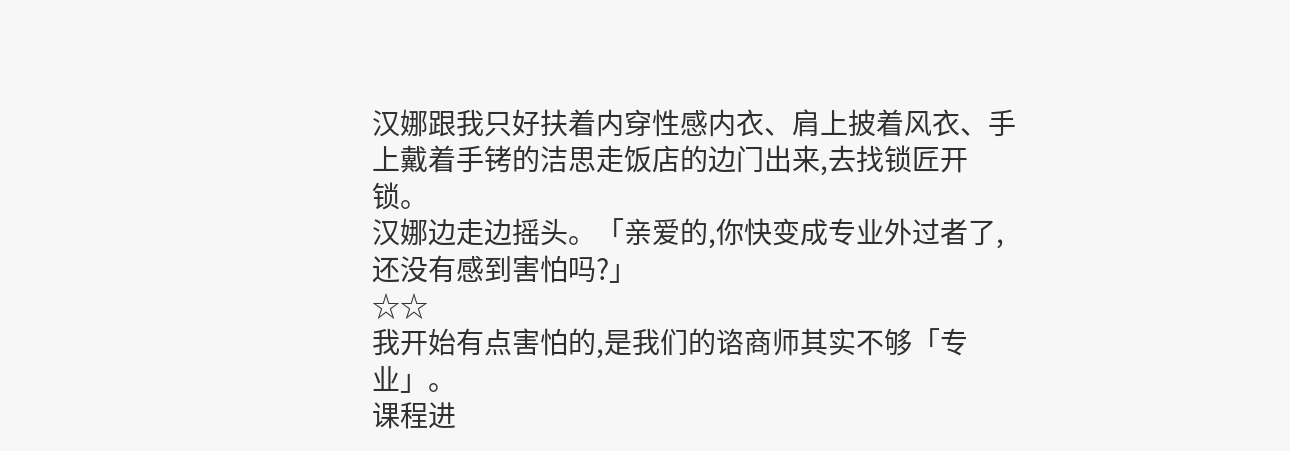汉娜跟我只好扶着内穿性感内衣、肩上披着风衣、手上戴着手铐的洁思走饭店的边门出来,去找锁匠开锁。
汉娜边走边摇头。「亲爱的,你快变成专业外过者了,还没有感到害怕吗?」
☆☆
我开始有点害怕的,是我们的谘商师其实不够「专业」。
课程进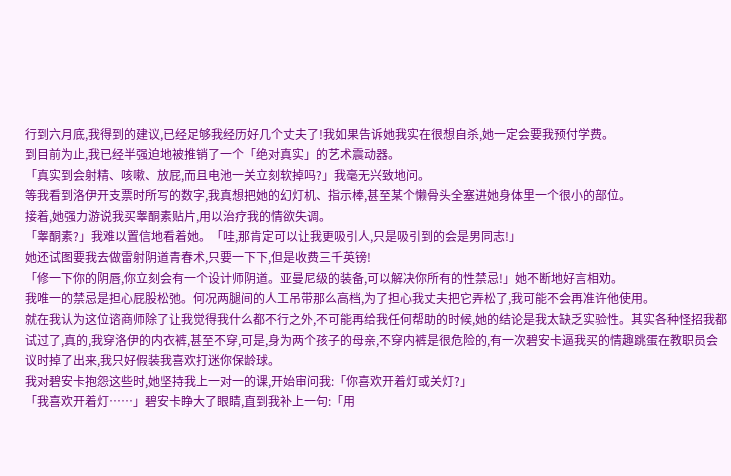行到六月底,我得到的建议,已经足够我经历好几个丈夫了!我如果告诉她我实在很想自杀,她一定会要我预付学费。
到目前为止,我已经半强迫地被推销了一个「绝对真实」的艺术震动器。
「真实到会射精、咳嗽、放屁,而且电池一关立刻软掉吗?」我毫无兴致地问。
等我看到洛伊开支票时所写的数字,我真想把她的幻灯机、指示棒,甚至某个懒骨头全塞进她身体里一个很小的部位。
接着,她强力游说我买睾酮素贴片,用以治疗我的情欲失调。
「睾酮素?」我难以置信地看着她。「哇,那肯定可以让我更吸引人,只是吸引到的会是男同志!」
她还试图要我去做雷射阴道青春术,只要一下下,但是收费三千英镑!
「修一下你的阴唇,你立刻会有一个设计师阴道。亚曼尼级的装备,可以解决你所有的性禁忌!」她不断地好言相劝。
我唯一的禁忌是担心屁股松弛。何况两腿间的人工吊带那么高档,为了担心我丈夫把它弄松了,我可能不会再准许他使用。
就在我认为这位谘商师除了让我觉得我什么都不行之外,不可能再给我任何帮助的时候,她的结论是我太缺乏实验性。其实各种怪招我都试过了,真的,我穿洛伊的内衣裤,甚至不穿,可是,身为两个孩子的母亲,不穿内裤是很危险的,有一次碧安卡逼我买的情趣跳蛋在教职员会议时掉了出来,我只好假装我喜欢打迷你保龄球。
我对碧安卡抱怨这些时,她坚持我上一对一的课,开始审问我:「你喜欢开着灯或关灯?」
「我喜欢开着灯……」碧安卡睁大了眼睛,直到我补上一句:「用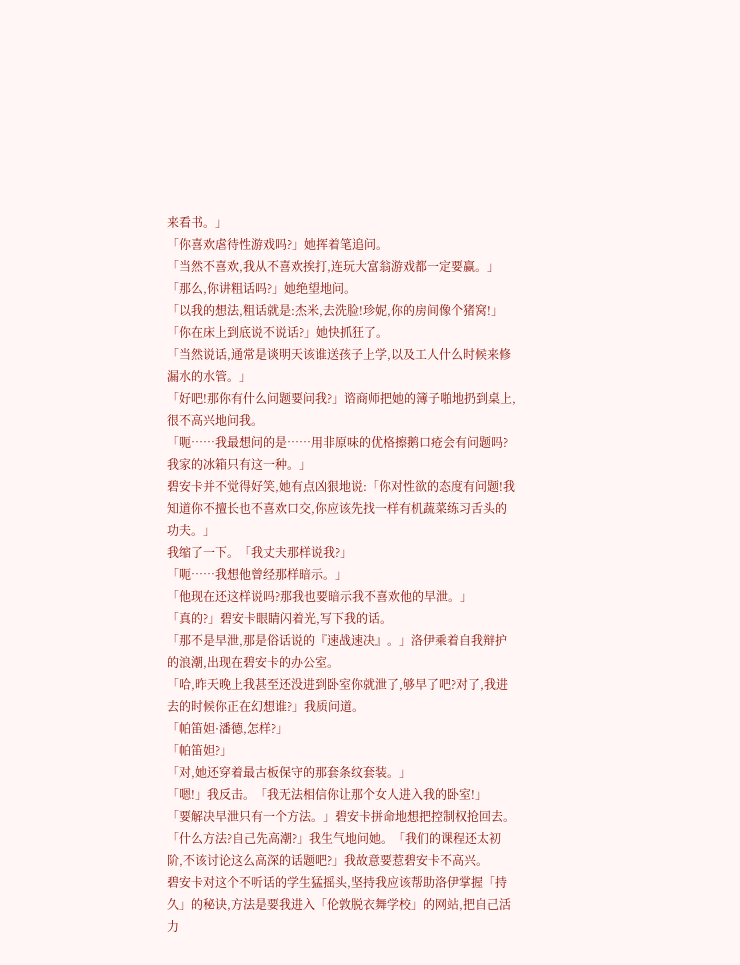来看书。」
「你喜欢虐待性游戏吗?」她挥着笔追问。
「当然不喜欢,我从不喜欢挨打,连玩大富翁游戏都一定要赢。」
「那么,你讲粗话吗?」她绝望地问。
「以我的想法,粗话就是:杰米,去洗脸!珍妮,你的房间像个猪窝!」
「你在床上到底说不说话?」她快抓狂了。
「当然说话,通常是谈明天该谁送孩子上学,以及工人什么时候来修漏水的水管。」
「好吧!那你有什么问题要问我?」谘商师把她的簿子啪地扔到桌上,很不高兴地问我。
「呃……我最想问的是……用非原味的优格擦鹅口疮会有问题吗?我家的冰箱只有这一种。」
碧安卡并不觉得好笑,她有点凶狠地说:「你对性欲的态度有问题!我知道你不擅长也不喜欢口交,你应该先找一样有机蔬菜练习舌头的功夫。」
我缩了一下。「我丈夫那样说我?」
「呃……我想他曾经那样暗示。」
「他现在还这样说吗?那我也要暗示我不喜欢他的早泄。」
「真的?」碧安卡眼睛闪着光,写下我的话。
「那不是早泄,那是俗话说的『速战速决』。」洛伊乘着自我辩护的浪潮,出现在碧安卡的办公室。
「哈,昨天晚上我甚至还没进到卧室你就泄了,够早了吧?对了,我进去的时候你正在幻想谁?」我质问道。
「帕笛妲·潘德,怎样?」
「帕笛妲?」
「对,她还穿着最古板保守的那套条纹套装。」
「嗯!」我反击。「我无法相信你让那个女人进入我的卧室!」
「要解决早泄只有一个方法。」碧安卡拼命地想把控制权抢回去。
「什么方法?自己先高潮?」我生气地问她。「我们的课程还太初阶,不该讨论这么高深的话题吧?」我故意要惹碧安卡不高兴。
碧安卡对这个不听话的学生猛摇头,坚持我应该帮助洛伊掌握「持久」的秘诀,方法是要我进入「伦敦脱衣舞学校」的网站,把自己活力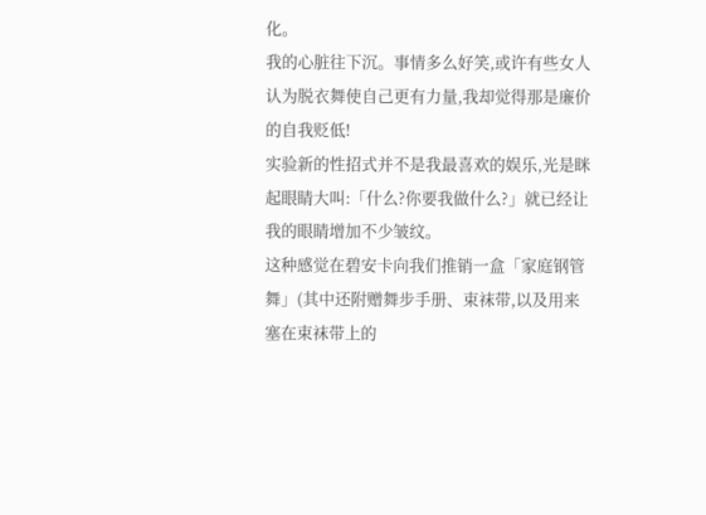化。
我的心脏往下沉。事情多么好笑,或许有些女人认为脱衣舞使自己更有力量,我却觉得那是廉价的自我贬低!
实验新的性招式并不是我最喜欢的娱乐,光是眯起眼睛大叫:「什么?你要我做什么?」就已经让我的眼睛增加不少皱纹。
这种感觉在碧安卡向我们推销一盒「家庭钢管舞」(其中还附赠舞步手册、束袜带,以及用来塞在束袜带上的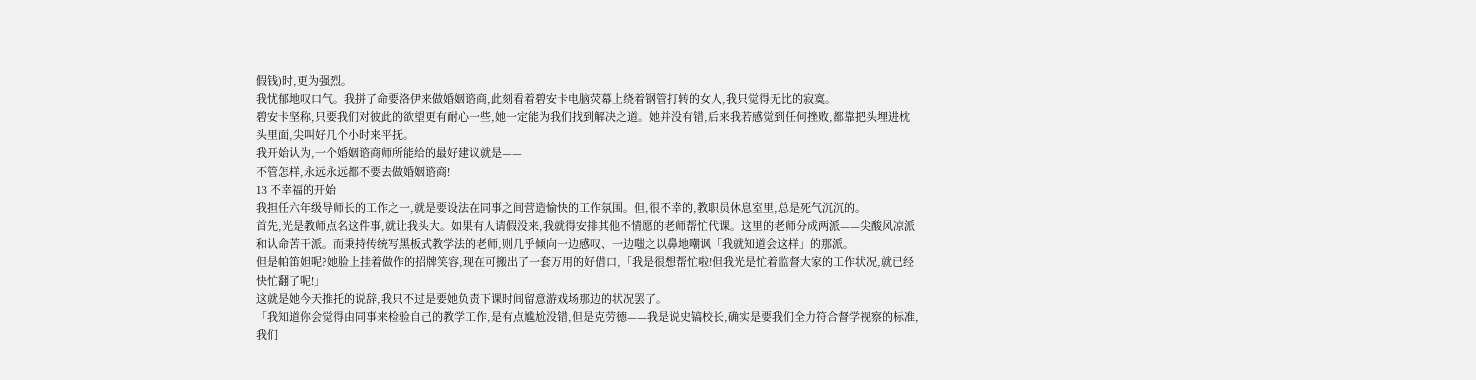假钱)时,更为强烈。
我忧郁地叹口气。我拼了命要洛伊来做婚姻谘商,此刻看着碧安卡电脑荧幕上绕着钢管打转的女人,我只觉得无比的寂寞。
碧安卡坚称,只要我们对彼此的欲望更有耐心一些,她一定能为我们找到解决之道。她并没有错,后来我若感觉到任何挫败,都靠把头埋进枕头里面,尖叫好几个小时来平抚。
我开始认为,一个婚姻谘商师所能给的最好建议就是——
不管怎样,永远永远都不要去做婚姻谘商!
13 不幸福的开始
我担任六年级导师长的工作之一,就是要设法在同事之间营造愉快的工作氛围。但,很不幸的,教职员休息室里,总是死气沉沉的。
首先,光是教师点名这件事,就让我头大。如果有人请假没来,我就得安排其他不情愿的老师帮忙代课。这里的老师分成两派——尖酸风凉派和认命苦干派。而秉持传统写黑板式教学法的老师,则几乎倾向一边感叹、一边嗤之以鼻地嘲讽「我就知道会这样」的那派。
但是帕笛妲呢?她脸上挂着做作的招牌笑容,现在可搬出了一套万用的好借口,「我是很想帮忙啦!但我光是忙着监督大家的工作状况,就已经快忙翻了呢!」
这就是她今天推托的说辞,我只不过是要她负责下课时间留意游戏场那边的状况罢了。
「我知道你会觉得由同事来检验自己的教学工作,是有点尴尬没错,但是克劳德——我是说史镐校长,确实是要我们全力符合督学视察的标准,我们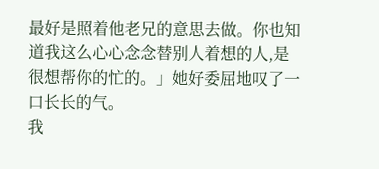最好是照着他老兄的意思去做。你也知道我这么心心念念替别人着想的人,是很想帮你的忙的。」她好委屈地叹了一口长长的气。
我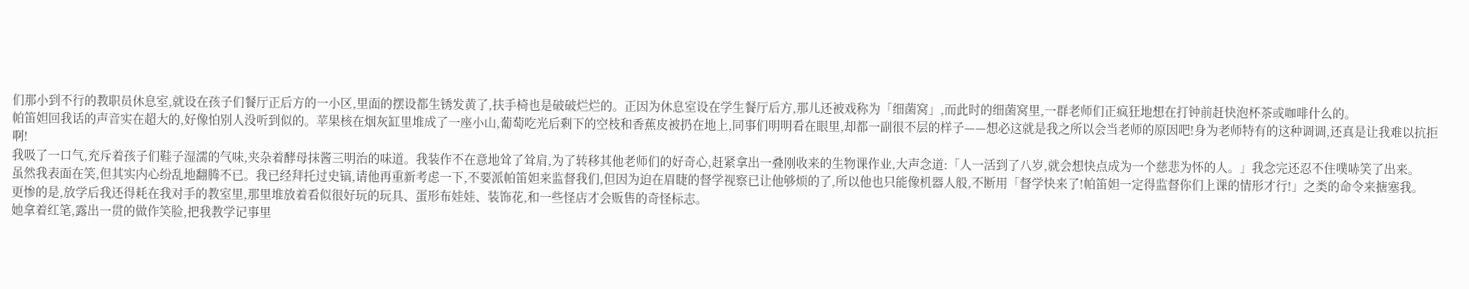们那小到不行的教职员休息室,就设在孩子们餐厅正后方的一小区,里面的摆设都生锈发黄了,扶手椅也是破破烂烂的。正因为休息室设在学生餐厅后方,那儿还被戏称为「细菌窝」,而此时的细菌窝里,一群老师们正疯狂地想在打钟前赶快泡杯茶或咖啡什么的。
帕笛妲回我话的声音实在超大的,好像怕别人没听到似的。苹果核在烟灰缸里堆成了一座小山,葡萄吃光后剩下的空枝和香蕉皮被扔在地上,同事们明明看在眼里,却都一副很不层的样子——想必这就是我之所以会当老师的原因吧!身为老师特有的这种调调,还真是让我难以抗拒啊!
我吸了一口气,充斥着孩子们鞋子湿濡的气味,夹杂着酵母抹酱三明治的味道。我装作不在意地耸了耸肩,为了转移其他老师们的好奇心,赶紧拿出一叠刚收来的生物课作业,大声念道:「人一活到了八岁,就会想快点成为一个慈悲为怀的人。」我念完还忍不住噗哧笑了出来。
虽然我表面在笑,但其实内心纷乱地翻腾不已。我已经拜托过史镐,请他再重新考虑一下,不要派帕笛妲来监督我们,但因为迫在眉睫的督学视察已让他够烦的了,所以他也只能像机器人般,不断用「督学快来了!帕笛妲一定得监督你们上课的情形才行!」之类的命令来搪塞我。
更惨的是,放学后我还得耗在我对手的教室里,那里堆放着看似很好玩的玩具、蛋形布娃娃、装饰花,和一些怪店才会贩售的奇怪标志。
她拿着红笔,露出一贯的做作笑脸,把我教学记事里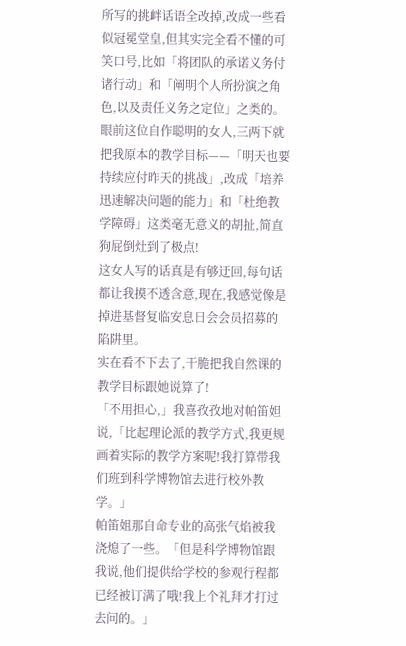所写的挑衅话语全改掉,改成一些看似冠冕堂皇,但其实完全看不懂的可笑口号,比如「将团队的承诺义务付诸行动」和「阐明个人所扮演之角色,以及责任义务之定位」之类的。
眼前这位自作聪明的女人,三两下就把我原本的教学目标——「明天也要持续应付昨天的挑战」,改成「培养迅速解决问题的能力」和「杜绝教学障碍」这类毫无意义的胡扯,简直狗屁倒灶到了极点!
这女人写的话真是有够迂回,每句话都让我摸不透含意,现在,我感觉像是掉进基督复临安息日会会员招募的陷阱里。
实在看不下去了,干脆把我自然课的教学目标跟她说算了!
「不用担心,」我喜孜孜地对帕笛妲说,「比起理论派的教学方式,我更规画着实际的教学方案呢!我打算带我们班到科学博物馆去进行校外教学。」
帕笛姐那自命专业的高张气焰被我浇熄了一些。「但是科学博物馆跟我说,他们提供给学校的参观行程都已经被订满了哦!我上个礼拜才打过去问的。」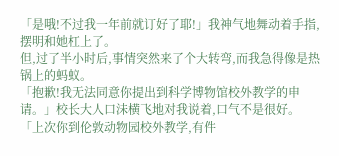「是哦!不过我一年前就订好了耶!」我神气地舞动着手指,摆明和她杠上了。
但,过了半小时后,事情突然来了个大转弯,而我急得像是热锅上的蚂蚁。
「抱歉!我无法同意你提出到科学博物馆校外教学的申请。」校长大人口沬横飞地对我说着,口气不是很好。
「上次你到伦敦动物园校外教学,有件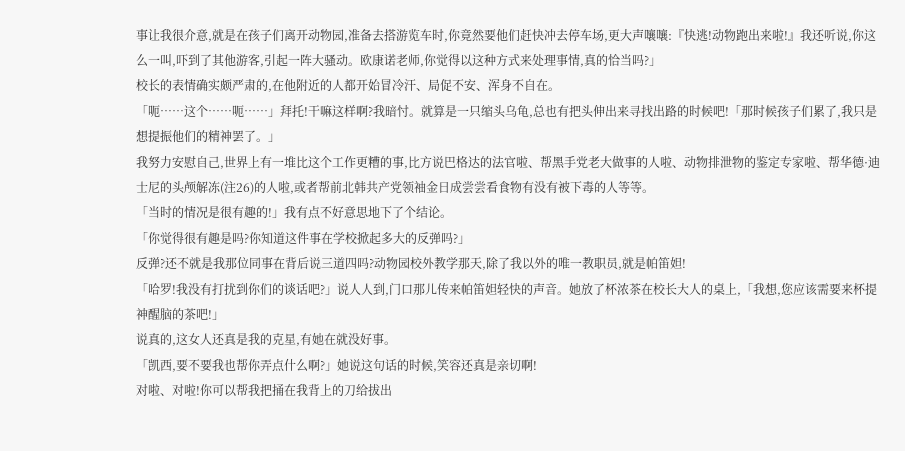事让我很介意,就是在孩子们离开动物园,准备去搭游览车时,你竟然要他们赶快冲去停车场,更大声嚷嚷:『快逃!动物跑出来啦!』我还听说,你这么一叫,吓到了其他游客,引起一阵大骚动。欧康诺老师,你觉得以这种方式来处理事情,真的恰当吗?」
校长的表情确实颇严肃的,在他附近的人都开始冒冷汗、局促不安、浑身不自在。
「呃……这个……呃……」拜托!干嘛这样啊?我暗忖。就算是一只缩头乌龟,总也有把头伸出来寻找出路的时候吧!「那时候孩子们累了,我只是想提振他们的精神罢了。」
我努力安慰自己,世界上有一堆比这个工作更糟的事,比方说巴格达的法官啦、帮黑手党老大做事的人啦、动物排泄物的鉴定专家啦、帮华德·迪士尼的头颅解冻(注26)的人啦,或者帮前北韩共产党领袖金日成尝尝看食物有没有被下毒的人等等。
「当时的情况是很有趣的!」我有点不好意思地下了个结论。
「你觉得很有趣是吗?你知道这件事在学校掀起多大的反弹吗?」
反弹?还不就是我那位同事在背后说三道四吗?动物园校外教学那天,除了我以外的唯一教职员,就是帕笛妲!
「哈罗!我没有打扰到你们的谈话吧?」说人人到,门口那儿传来帕笛妲轻快的声音。她放了杯浓茶在校长大人的桌上,「我想,您应该需要来杯提神醒脑的茶吧!」
说真的,这女人还真是我的克星,有她在就没好事。
「凯西,要不要我也帮你弄点什么啊?」她说这句话的时候,笑容还真是亲切啊!
对啦、对啦!你可以帮我把捅在我背上的刀给拔出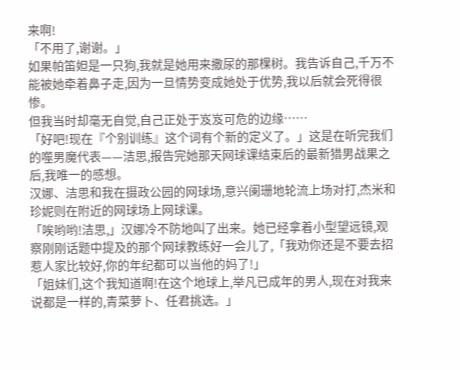来啊!
「不用了,谢谢。」
如果帕笛妲是一只狗,我就是她用来撒尿的那棵树。我告诉自己,千万不能被她牵着鼻子走,因为一旦情势变成她处于优势,我以后就会死得很惨。
但我当时却毫无自觉,自己正处于岌岌可危的边缘……
「好吧!现在『个别训练』这个词有个新的定义了。」这是在听完我们的噬男魔代表——洁思,报告完她那天网球课结束后的最新猎男战果之后,我唯一的感想。
汉娜、洁思和我在摄政公园的网球场,意兴阑珊地轮流上场对打,杰米和珍妮则在附近的网球场上网球课。
「唉哟哟!洁思,」汉娜冷不防地叫了出来。她已经拿着小型望远镜,观察刚刚话题中提及的那个网球教练好一会儿了,「我劝你还是不要去招惹人家比较好,你的年纪都可以当他的妈了!」
「姐妹们,这个我知道啊!在这个地球上,举凡已成年的男人,现在对我来说都是一样的,青菜萝卜、任君挑选。」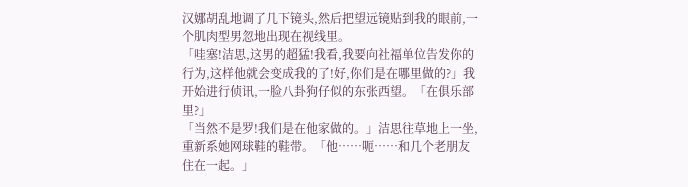汉娜胡乱地调了几下镜头,然后把望远镜贴到我的眼前,一个肌肉型男忽地出现在视线里。
「哇塞!洁思,这男的超猛!我看,我要向社福单位告发你的行为,这样他就会变成我的了!好,你们是在哪里做的?」我开始进行侦讯,一脸八卦狗仔似的东张西望。「在俱乐部里?」
「当然不是罗!我们是在他家做的。」洁思往草地上一坐,重新系她网球鞋的鞋带。「他……呃……和几个老朋友住在一起。」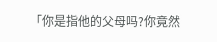「你是指他的父母吗?你竟然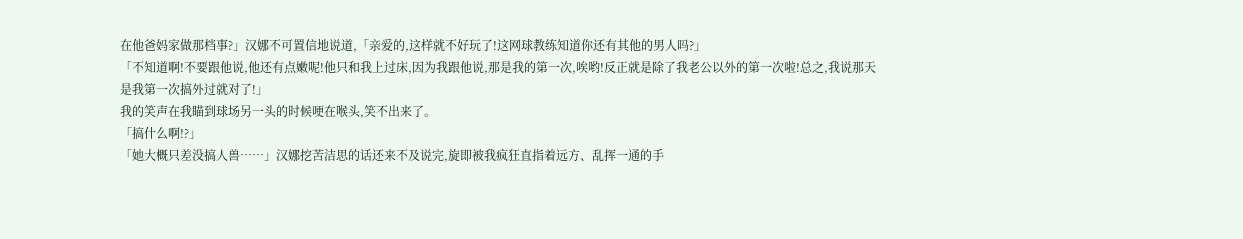在他爸妈家做那档事?」汉娜不可置信地说道,「亲爱的,这样就不好玩了!这网球教练知道你还有其他的男人吗?」
「不知道啊!不要跟他说,他还有点嫩呢!他只和我上过床,因为我跟他说,那是我的第一次,唉哟!反正就是除了我老公以外的第一次啦!总之,我说那天是我第一次搞外过就对了!」
我的笑声在我瞄到球场另一头的时候哽在喉头,笑不出来了。
「搞什么啊!?」
「她大概只差没搞人兽……」汉娜挖苦洁思的话还来不及说完,旋即被我疯狂直指着远方、乱挥一通的手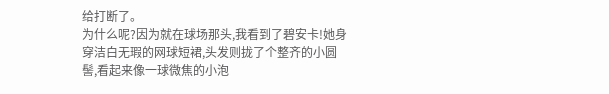给打断了。
为什么呢?因为就在球场那头,我看到了碧安卡!她身穿洁白无瑕的网球短裙,头发则拢了个整齐的小圆髻,看起来像一球微焦的小泡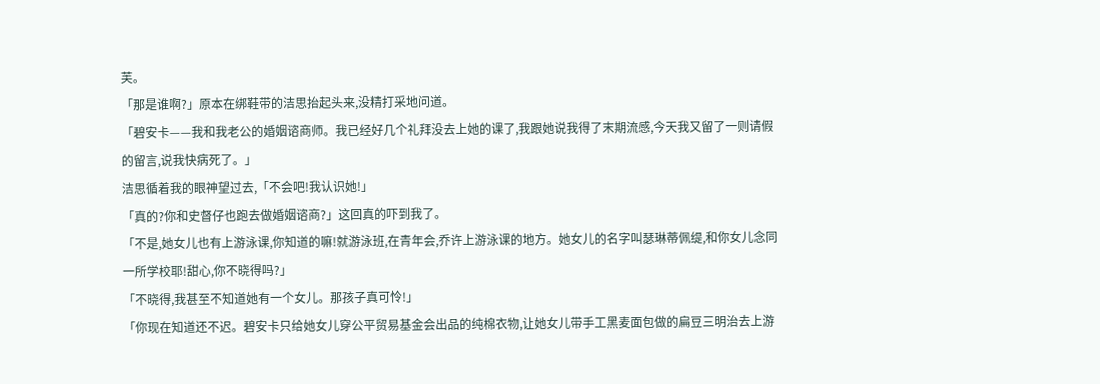芙。
「那是谁啊?」原本在绑鞋带的洁思抬起头来,没精打采地问道。
「碧安卡——我和我老公的婚姻谘商师。我已经好几个礼拜没去上她的课了,我跟她说我得了末期流感,今天我又留了一则请假的留言,说我快病死了。」
洁思循着我的眼神望过去,「不会吧!我认识她!」
「真的?你和史督仔也跑去做婚姻谘商?」这回真的吓到我了。
「不是,她女儿也有上游泳课,你知道的嘛!就游泳班,在青年会,乔许上游泳课的地方。她女儿的名字叫瑟琳蒂佩缇,和你女儿念同一所学校耶!甜心,你不晓得吗?」
「不晓得,我甚至不知道她有一个女儿。那孩子真可怜!」
「你现在知道还不迟。碧安卡只给她女儿穿公平贸易基金会出品的纯棉衣物,让她女儿带手工黑麦面包做的扁豆三明治去上游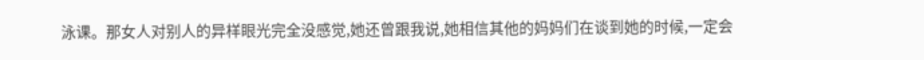泳课。那女人对别人的异样眼光完全没感觉,她还曾跟我说,她相信其他的妈妈们在谈到她的时候,一定会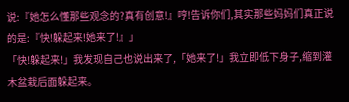说:『她怎么懂那些观念的?真有创意!』哼!告诉你们,其实那些妈妈们真正说的是:『快!躲起来!她来了!』」
「快!躲起来!」我发现自己也说出来了,「她来了!」我立即低下身子,缩到灌木盆栽后面躲起来。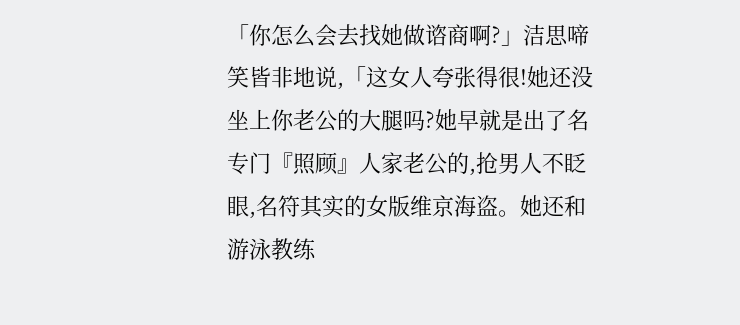「你怎么会去找她做谘商啊?」洁思啼笑皆非地说,「这女人夸张得很!她还没坐上你老公的大腿吗?她早就是出了名专门『照顾』人家老公的,抢男人不眨眼,名符其实的女版维京海盗。她还和游泳教练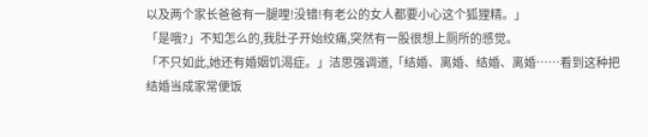以及两个家长爸爸有一腿哩!没错!有老公的女人都要小心这个狐狸精。」
「是哦?」不知怎么的,我肚子开始绞痛,突然有一股很想上厕所的感觉。
「不只如此,她还有婚姻饥渴症。」洁思强调道,「结婚、离婚、结婚、离婚……看到这种把结婚当成家常便饭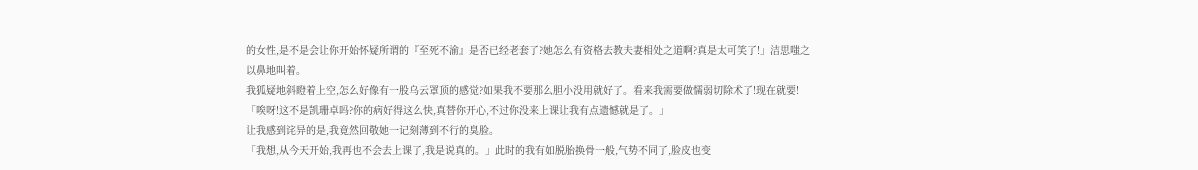的女性,是不是会让你开始怀疑所谓的『至死不渝』是否已经老套了?她怎么有资格去教夫妻相处之道啊?真是太可笑了!」洁思嗤之以鼻地叫着。
我狐疑地斜瞪着上空,怎么好像有一股乌云罩顶的感觉?如果我不要那么胆小没用就好了。看来我需要做懦弱切除术了!现在就要!
「唉呀!这不是凯珊卓吗?你的病好得这么快,真替你开心,不过你没来上课让我有点遗憾就是了。」
让我感到诧异的是,我竟然回敬她一记刻薄到不行的臭脸。
「我想,从今天开始,我再也不会去上课了,我是说真的。」此时的我有如脱胎换骨一般,气势不同了,脸皮也变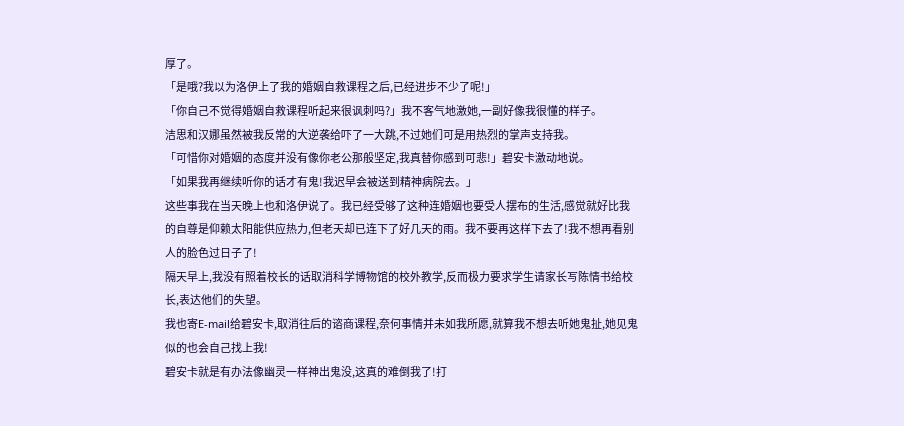厚了。
「是哦?我以为洛伊上了我的婚姻自救课程之后,已经进步不少了呢!」
「你自己不觉得婚姻自救课程听起来很讽刺吗?」我不客气地激她,一副好像我很懂的样子。
洁思和汉娜虽然被我反常的大逆袭给吓了一大跳,不过她们可是用热烈的掌声支持我。
「可惜你对婚姻的态度并没有像你老公那般坚定,我真替你感到可悲!」碧安卡激动地说。
「如果我再继续听你的话才有鬼!我迟早会被送到精神病院去。」
这些事我在当天晚上也和洛伊说了。我已经受够了这种连婚姻也要受人摆布的生活,感觉就好比我的自尊是仰赖太阳能供应热力,但老天却已连下了好几天的雨。我不要再这样下去了!我不想再看别人的脸色过日子了!
隔天早上,我没有照着校长的话取消科学博物馆的校外教学,反而极力要求学生请家长写陈情书给校长,表达他们的失望。
我也寄E-mail给碧安卡,取消往后的谘商课程,奈何事情并未如我所愿,就算我不想去听她鬼扯,她见鬼似的也会自己找上我!
碧安卡就是有办法像幽灵一样神出鬼没,这真的难倒我了!打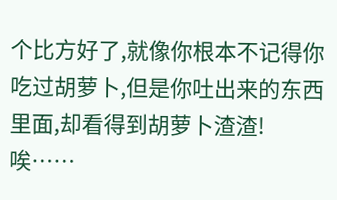个比方好了,就像你根本不记得你吃过胡萝卜,但是你吐出来的东西里面,却看得到胡萝卜渣渣!唉……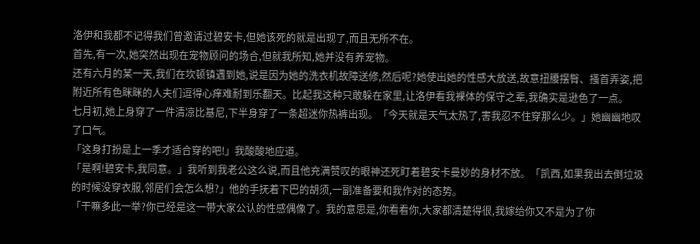洛伊和我都不记得我们曾邀请过碧安卡,但她该死的就是出现了,而且无所不在。
首先,有一次,她突然出现在宠物顾问的场合,但就我所知,她并没有养宠物。
还有六月的某一天,我们在坎顿镇遇到她,说是因为她的洗衣机故障送修,然后呢?她使出她的性感大放送,故意扭腰摆臀、搔首弄姿,把附近所有色眯眯的人夫们逗得心痒难耐到乐翻天。比起我这种只敢躲在家里,让洛伊看我裸体的保守之辈,我确实是逊色了一点。
七月初,她上身穿了一件清凉比基尼,下半身穿了一条超迷你热裤出现。「今天就是天气太热了,害我忍不住穿那么少。」她幽幽地叹了口气。
「这身打扮是上一季才适合穿的吧!」我酸酸地应道。
「是啊!碧安卡,我同意。」我听到我老公这么说,而且他充满赞叹的眼神还死盯着碧安卡曼妙的身材不放。「凯西,如果我出去倒垃圾的时候没穿衣服,邻居们会怎么想?」他的手抚着下巴的胡须,一副准备要和我作对的态势。
「干嘛多此一举?你已经是这一带大家公认的性感偶像了。我的意思是,你看看你,大家都清楚得很,我嫁给你又不是为了你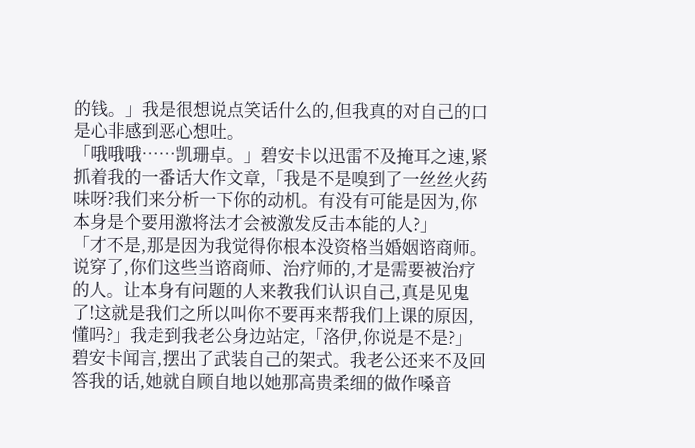的钱。」我是很想说点笑话什么的,但我真的对自己的口是心非感到恶心想吐。
「哦哦哦……凯珊卓。」碧安卡以迅雷不及掩耳之速,紧抓着我的一番话大作文章,「我是不是嗅到了一丝丝火药味呀?我们来分析一下你的动机。有没有可能是因为,你本身是个要用激将法才会被激发反击本能的人?」
「才不是,那是因为我觉得你根本没资格当婚姻谘商师。说穿了,你们这些当谘商师、治疗师的,才是需要被治疗的人。让本身有问题的人来教我们认识自己,真是见鬼了!这就是我们之所以叫你不要再来帮我们上课的原因,懂吗?」我走到我老公身边站定,「洛伊,你说是不是?」
碧安卡闻言,摆出了武装自己的架式。我老公还来不及回答我的话,她就自顾自地以她那高贵柔细的做作嗓音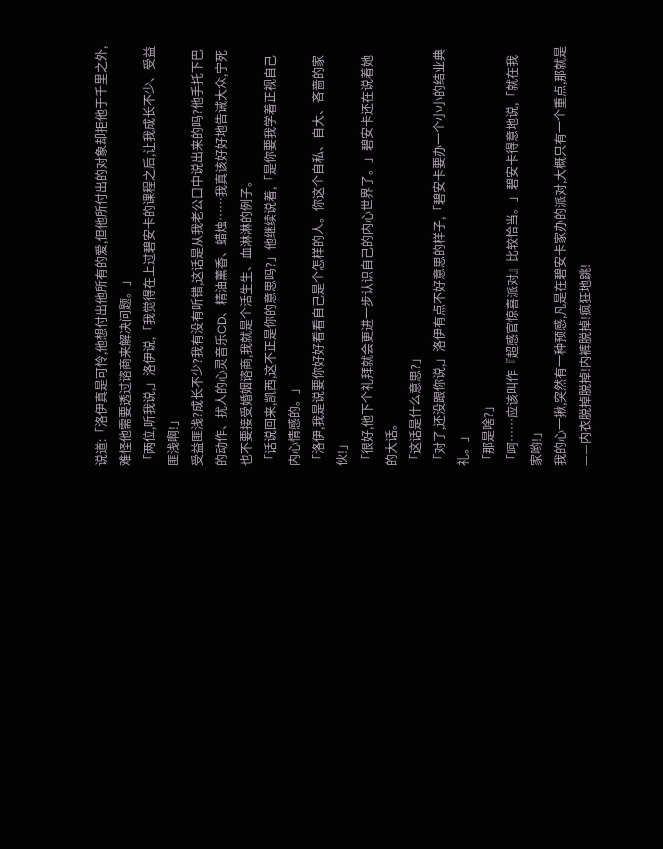说道:「洛伊真是可怜,他想付出他所有的爱,但他所付出的对象却拒他于千里之外,难怪他需要透过谘商来解决问题。」
「两位,听我说,」洛伊说,「我觉得在上过碧安卡的课程之后,让我成长不少、受益匪浅啊!」
受益匪浅?成长不少?我有没有听错,这话是从我老公口中说出来的吗?他手托下巴的动作、扰人的心灵音乐CD、精油薰香、蜡烛……我真该好好地告诫大众,宁死也不要接受婚姻谘商,我就是个活生生、血淋淋的例子。
「话说回来,凯西,这不正是你的意思吗?」他继续说着,「是你要我学着正视自己内心情感的。」
「洛伊,我是说要你好好看看自己是个怎样的人。你这个自私、自大、吝啬的家伙!」
「很好,他下个礼拜就会更进一步认识自己的内心世界了。」碧安卡还在说着她的大话。
「这话是什么意思?」
「对了,还没跟你说,」洛伊有点不好意思的样子,「碧安卡要办一个小小的结业典礼。」
「那是啥?」
「呵……应该叫作『超感官惊喜派对』比较恰当。」碧安卡得意地说,「就在我家哟!」
我的心一揪,突然有一种预感,凡是在碧安卡家办的派对,大概只有一个重点,那就是——内衣脱掉脱掉!内裤脱掉!疯狂地跳!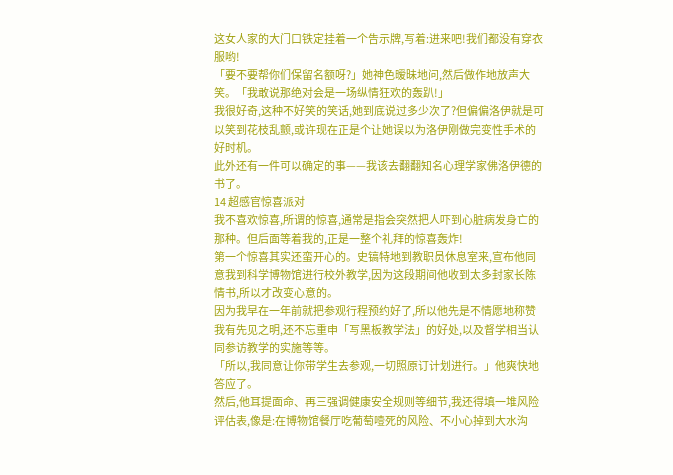这女人家的大门口铁定挂着一个告示牌,写着:进来吧!我们都没有穿衣服哟!
「要不要帮你们保留名额呀?」她神色暧昧地问,然后做作地放声大笑。「我敢说那绝对会是一场纵情狂欢的轰趴!」
我很好奇,这种不好笑的笑话,她到底说过多少次了?但偏偏洛伊就是可以笑到花枝乱颤,或许现在正是个让她误以为洛伊刚做完变性手术的好时机。
此外还有一件可以确定的事——我该去翻翻知名心理学家佛洛伊德的书了。
14 超感官惊喜派对
我不喜欢惊喜,所谓的惊喜,通常是指会突然把人吓到心脏病发身亡的那种。但后面等着我的,正是一整个礼拜的惊喜轰炸!
第一个惊喜其实还蛮开心的。史镐特地到教职员休息室来,宣布他同意我到科学博物馆进行校外教学,因为这段期间他收到太多封家长陈情书,所以才改变心意的。
因为我早在一年前就把参观行程预约好了,所以他先是不情愿地称赞我有先见之明,还不忘重申「写黑板教学法」的好处,以及督学相当认同参访教学的实施等等。
「所以,我同意让你带学生去参观,一切照原订计划进行。」他爽快地答应了。
然后,他耳提面命、再三强调健康安全规则等细节,我还得填一堆风险评估表,像是:在博物馆餐厅吃葡萄噎死的风险、不小心掉到大水沟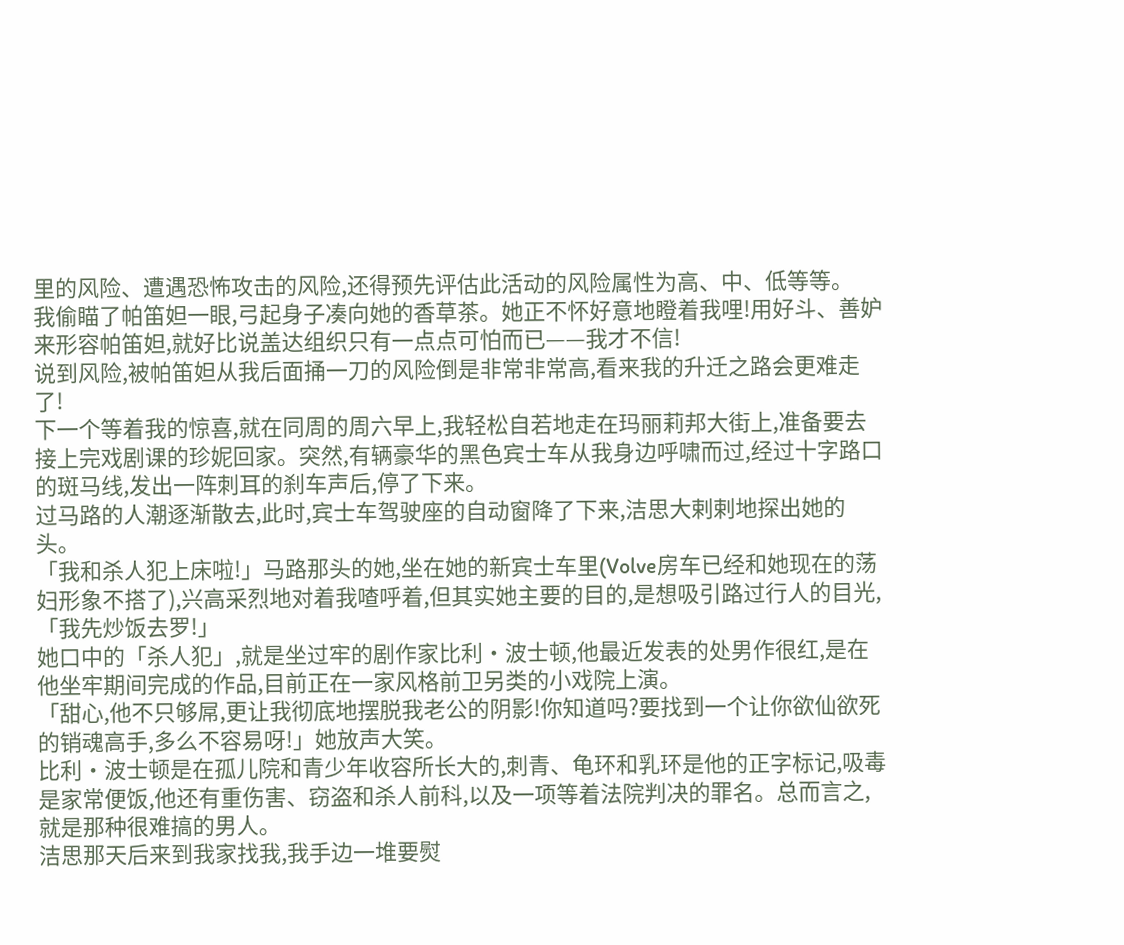里的风险、遭遇恐怖攻击的风险,还得预先评估此活动的风险属性为高、中、低等等。
我偷瞄了帕笛妲一眼,弓起身子凑向她的香草茶。她正不怀好意地瞪着我哩!用好斗、善妒来形容帕笛妲,就好比说盖达组织只有一点点可怕而已——我才不信!
说到风险,被帕笛妲从我后面捅一刀的风险倒是非常非常高,看来我的升迁之路会更难走了!
下一个等着我的惊喜,就在同周的周六早上,我轻松自若地走在玛丽莉邦大街上,准备要去接上完戏剧课的珍妮回家。突然,有辆豪华的黑色宾士车从我身边呼啸而过,经过十字路口的斑马线,发出一阵刺耳的刹车声后,停了下来。
过马路的人潮逐渐散去,此时,宾士车驾驶座的自动窗降了下来,洁思大剌剌地探出她的头。
「我和杀人犯上床啦!」马路那头的她,坐在她的新宾士车里(Volve房车已经和她现在的荡妇形象不搭了),兴高采烈地对着我喳呼着,但其实她主要的目的,是想吸引路过行人的目光,「我先炒饭去罗!」
她口中的「杀人犯」,就是坐过牢的剧作家比利·波士顿,他最近发表的处男作很红,是在他坐牢期间完成的作品,目前正在一家风格前卫另类的小戏院上演。
「甜心,他不只够屌,更让我彻底地摆脱我老公的阴影!你知道吗?要找到一个让你欲仙欲死的销魂高手,多么不容易呀!」她放声大笑。
比利·波士顿是在孤儿院和青少年收容所长大的,刺青、龟环和乳环是他的正字标记,吸毒是家常便饭,他还有重伤害、窃盗和杀人前科,以及一项等着法院判决的罪名。总而言之,就是那种很难搞的男人。
洁思那天后来到我家找我,我手边一堆要熨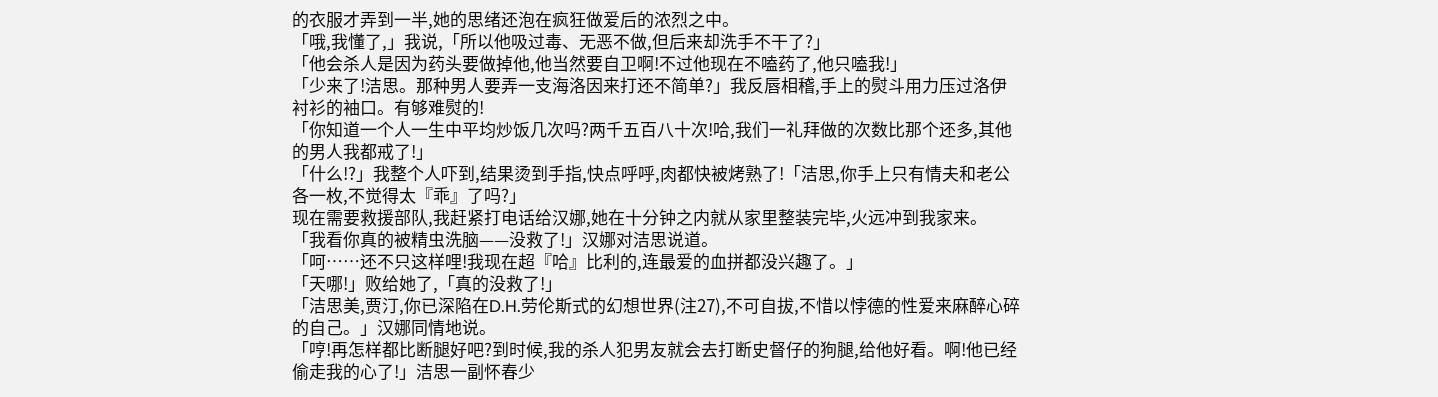的衣服才弄到一半,她的思绪还泡在疯狂做爱后的浓烈之中。
「哦,我懂了,」我说,「所以他吸过毒、无恶不做,但后来却洗手不干了?」
「他会杀人是因为药头要做掉他,他当然要自卫啊!不过他现在不嗑药了,他只嗑我!」
「少来了!洁思。那种男人要弄一支海洛因来打还不简单?」我反唇相稽,手上的熨斗用力压过洛伊衬衫的袖口。有够难熨的!
「你知道一个人一生中平均炒饭几次吗?两千五百八十次!哈,我们一礼拜做的次数比那个还多,其他的男人我都戒了!」
「什么!?」我整个人吓到,结果烫到手指,快点呼呼,肉都快被烤熟了!「洁思,你手上只有情夫和老公各一枚,不觉得太『乖』了吗?」
现在需要救援部队,我赶紧打电话给汉娜,她在十分钟之内就从家里整装完毕,火远冲到我家来。
「我看你真的被精虫洗脑——没救了!」汉娜对洁思说道。
「呵……还不只这样哩!我现在超『哈』比利的,连最爱的血拼都没兴趣了。」
「天哪!」败给她了,「真的没救了!」
「洁思美,贾汀,你已深陷在D.H.劳伦斯式的幻想世界(注27),不可自拔,不惜以悖德的性爱来麻醉心碎的自己。」汉娜同情地说。
「哼!再怎样都比断腿好吧?到时候,我的杀人犯男友就会去打断史督仔的狗腿,给他好看。啊!他已经偷走我的心了!」洁思一副怀春少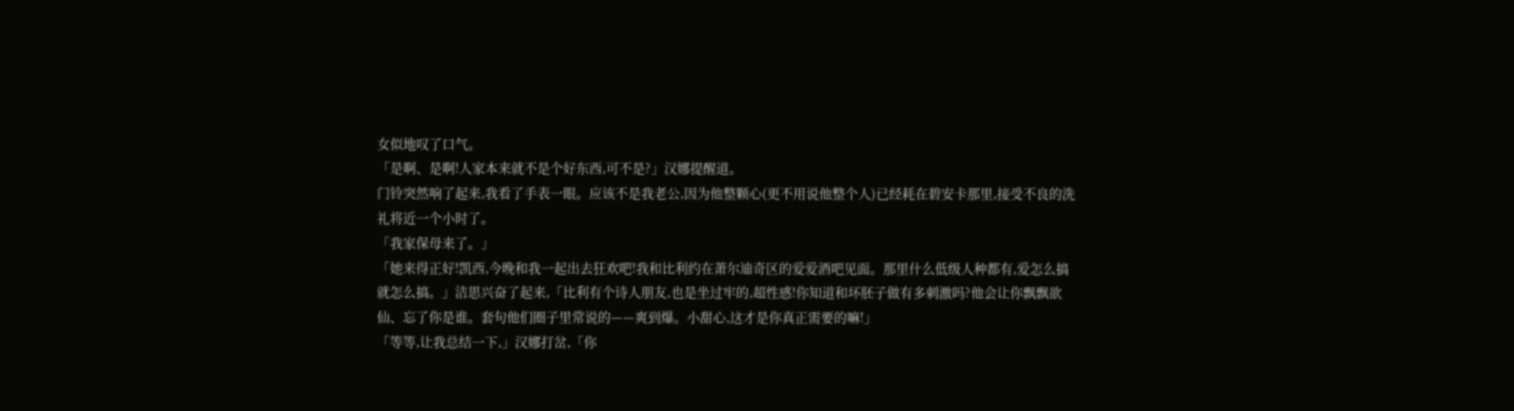女似地叹了口气。
「是啊、是啊!人家本来就不是个好东西,可不是?」汉娜提醒道。
门铃突然响了起来,我看了手表一眼。应该不是我老公,因为他整颗心(更不用说他整个人)已经耗在碧安卡那里,接受不良的洗礼将近一个小时了。
「我家保母来了。」
「她来得正好!凯西,今晚和我一起出去狂欢吧!我和比利约在萧尔迪奇区的爱爱酒吧见面。那里什么低级人种都有,爱怎么搞就怎么搞。」洁思兴奋了起来,「比利有个诗人朋友,也是坐过牢的,超性感!你知道和坏胚子做有多刺激吗?他会让你飘飘欲仙、忘了你是谁。套句他们圈子里常说的——爽到爆。小甜心,这才是你真正需要的嘛!」
「等等,让我总结一下,」汉娜打岔,「你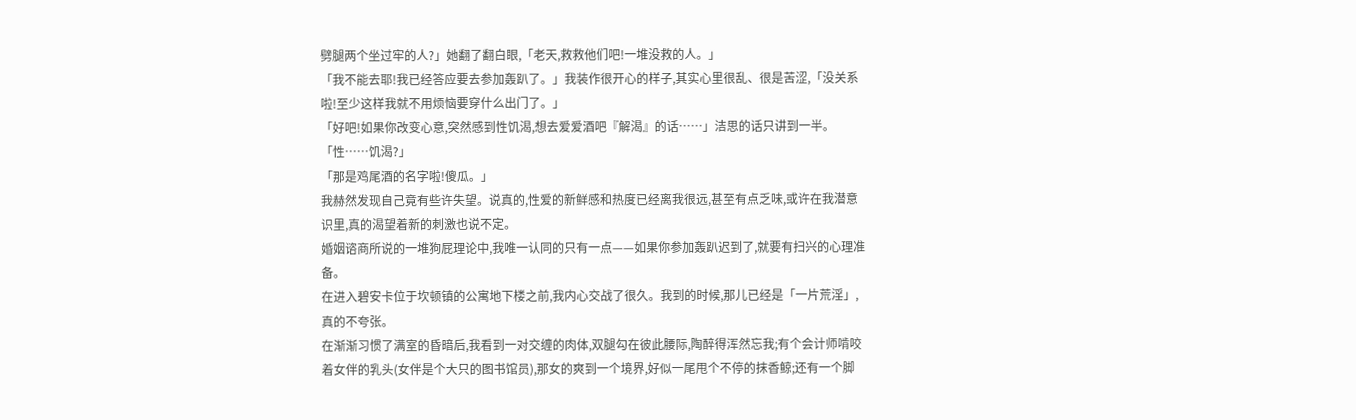劈腿两个坐过牢的人?」她翻了翻白眼,「老天,救救他们吧!一堆没救的人。」
「我不能去耶!我已经答应要去参加轰趴了。」我装作很开心的样子,其实心里很乱、很是苦涩,「没关系啦!至少这样我就不用烦恼要穿什么出门了。」
「好吧!如果你改变心意,突然感到性饥渴,想去爱爱酒吧『解渴』的话……」洁思的话只讲到一半。
「性……饥渴?」
「那是鸡尾酒的名字啦!傻瓜。」
我赫然发现自己竟有些许失望。说真的,性爱的新鲜感和热度已经离我很远,甚至有点乏味,或许在我潜意识里,真的渴望着新的刺激也说不定。
婚姻谘商所说的一堆狗屁理论中,我唯一认同的只有一点——如果你参加轰趴迟到了,就要有扫兴的心理准备。
在进入碧安卡位于坎顿镇的公寓地下楼之前,我内心交战了很久。我到的时候,那儿已经是「一片荒淫」,真的不夸张。
在渐渐习惯了满室的昏暗后,我看到一对交缠的肉体,双腿勾在彼此腰际,陶醉得浑然忘我;有个会计师啃咬着女伴的乳头(女伴是个大只的图书馆员),那女的爽到一个境界,好似一尾甩个不停的抹香鲸;还有一个脚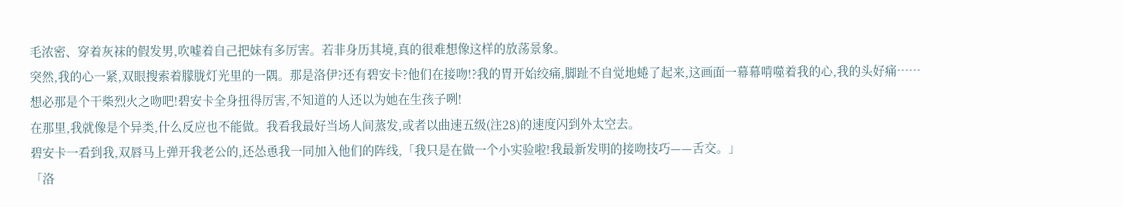毛浓密、穿着灰袜的假发男,吹嘘着自己把妹有多厉害。若非身历其境,真的很难想像这样的放荡景象。
突然,我的心一紧,双眼搜索着朦胧灯光里的一隅。那是洛伊?还有碧安卡?他们在接吻!?我的胃开始绞痛,脚趾不自觉地蜷了起来,这画面一幕幕啃噬着我的心,我的头好痛……
想必那是个干柴烈火之吻吧!碧安卡全身扭得厉害,不知道的人还以为她在生孩子咧!
在那里,我就像是个异类,什么反应也不能做。我看我最好当场人间蒸发,或者以曲速五级(注28)的速度闪到外太空去。
碧安卡一看到我,双唇马上弹开我老公的,还怂恿我一同加入他们的阵线,「我只是在做一个小实验啦!我最新发明的接吻技巧——舌交。」
「洛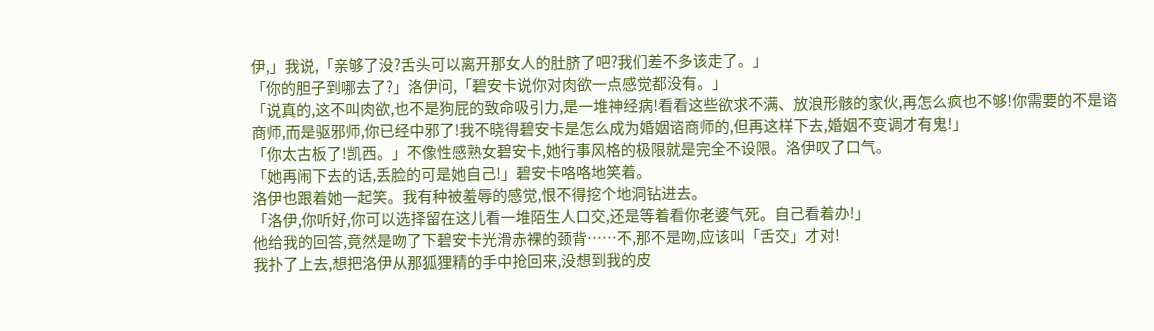伊,」我说,「亲够了没?舌头可以离开那女人的肚脐了吧?我们差不多该走了。」
「你的胆子到哪去了?」洛伊问,「碧安卡说你对肉欲一点感觉都没有。」
「说真的,这不叫肉欲,也不是狗屁的致命吸引力,是一堆神经病!看看这些欲求不满、放浪形骸的家伙,再怎么疯也不够!你需要的不是谘商师,而是驱邪师,你已经中邪了!我不晓得碧安卡是怎么成为婚姻谘商师的,但再这样下去,婚姻不变调才有鬼!」
「你太古板了!凯西。」不像性感熟女碧安卡,她行事风格的极限就是完全不设限。洛伊叹了口气。
「她再闹下去的话,丢脸的可是她自己!」碧安卡咯咯地笑着。
洛伊也跟着她一起笑。我有种被羞辱的感觉,恨不得挖个地洞钻进去。
「洛伊,你听好,你可以选择留在这儿看一堆陌生人口交,还是等着看你老婆气死。自己看着办!」
他给我的回答,竟然是吻了下碧安卡光滑赤裸的颈背……不,那不是吻,应该叫「舌交」才对!
我扑了上去,想把洛伊从那狐狸精的手中抢回来,没想到我的皮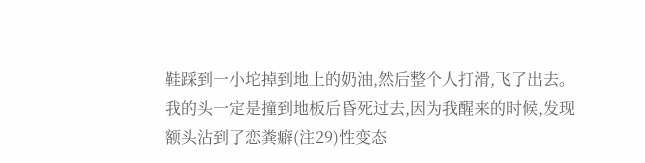鞋踩到一小坨掉到地上的奶油,然后整个人打滑,飞了出去。
我的头一定是撞到地板后昏死过去,因为我醒来的时候,发现额头沾到了恋粪癖(注29)性变态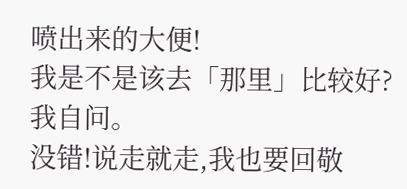喷出来的大便!
我是不是该去「那里」比较好?我自问。
没错!说走就走,我也要回敬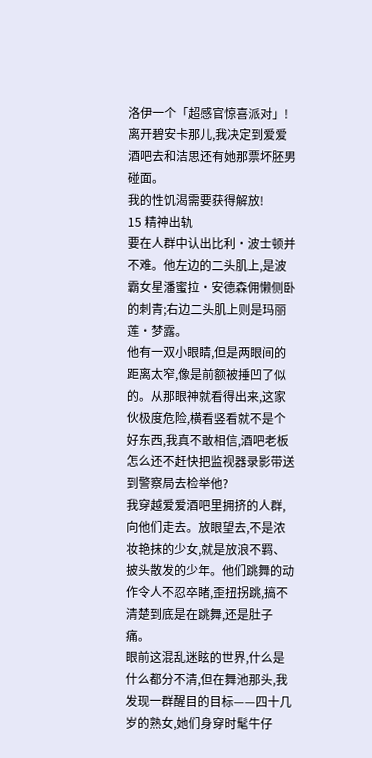洛伊一个「超感官惊喜派对」!
离开碧安卡那儿,我决定到爱爱酒吧去和洁思还有她那票坏胚男碰面。
我的性饥渴需要获得解放!
15 精神出轨
要在人群中认出比利·波士顿并不难。他左边的二头肌上,是波霸女星潘蜜拉·安德森佣懒侧卧的刺青;右边二头肌上则是玛丽莲·梦露。
他有一双小眼睛,但是两眼间的距离太窄,像是前额被捶凹了似的。从那眼神就看得出来,这家伙极度危险,横看竖看就不是个好东西,我真不敢相信,酒吧老板怎么还不赶快把监视器录影带送到警察局去检举他?
我穿越爱爱酒吧里拥挤的人群,向他们走去。放眼望去,不是浓妆艳抹的少女,就是放浪不羁、披头散发的少年。他们跳舞的动作令人不忍卒睹,歪扭拐跳,搞不清楚到底是在跳舞,还是肚子痛。
眼前这混乱迷眩的世界,什么是什么都分不清,但在舞池那头,我发现一群醒目的目标——四十几岁的熟女,她们身穿时髦牛仔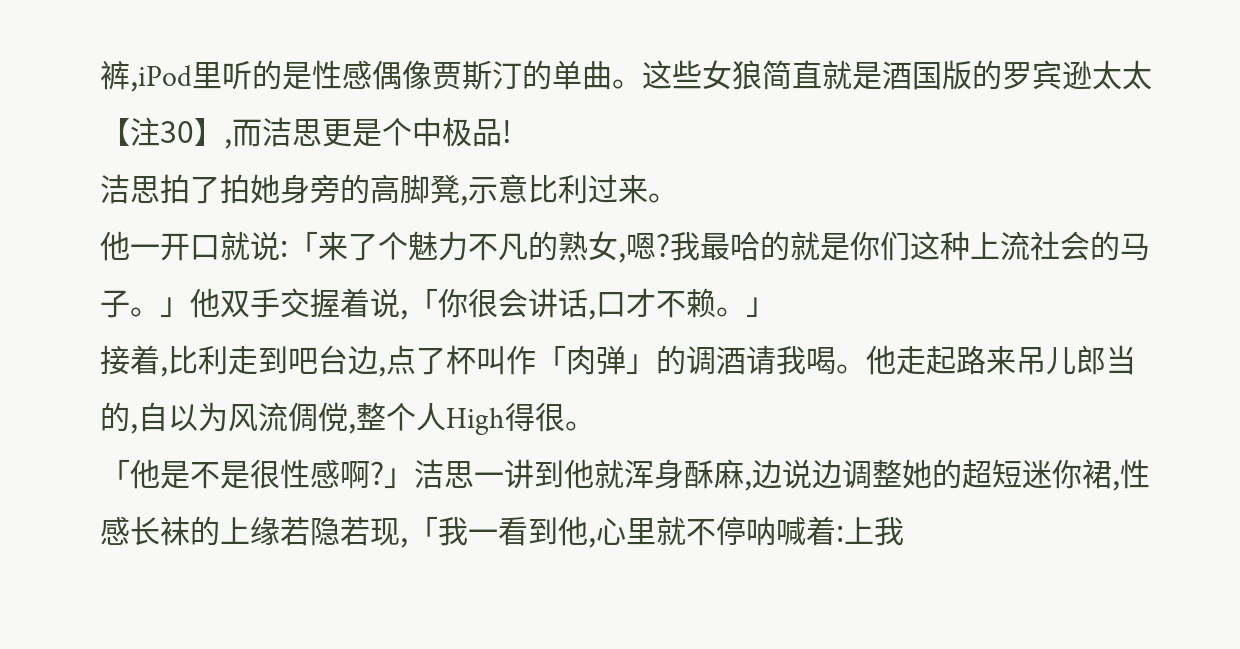裤,iPod里听的是性感偶像贾斯汀的单曲。这些女狼简直就是酒国版的罗宾逊太太【注30】,而洁思更是个中极品!
洁思拍了拍她身旁的高脚凳,示意比利过来。
他一开口就说:「来了个魅力不凡的熟女,嗯?我最哈的就是你们这种上流社会的马子。」他双手交握着说,「你很会讲话,口才不赖。」
接着,比利走到吧台边,点了杯叫作「肉弹」的调酒请我喝。他走起路来吊儿郎当的,自以为风流倜傥,整个人High得很。
「他是不是很性感啊?」洁思一讲到他就浑身酥麻,边说边调整她的超短迷你裙,性感长袜的上缘若隐若现,「我一看到他,心里就不停呐喊着:上我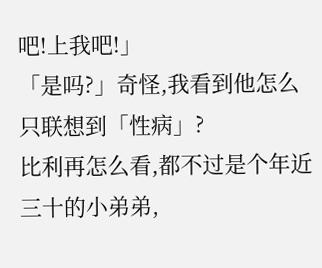吧!上我吧!」
「是吗?」奇怪,我看到他怎么只联想到「性病」?
比利再怎么看,都不过是个年近三十的小弟弟,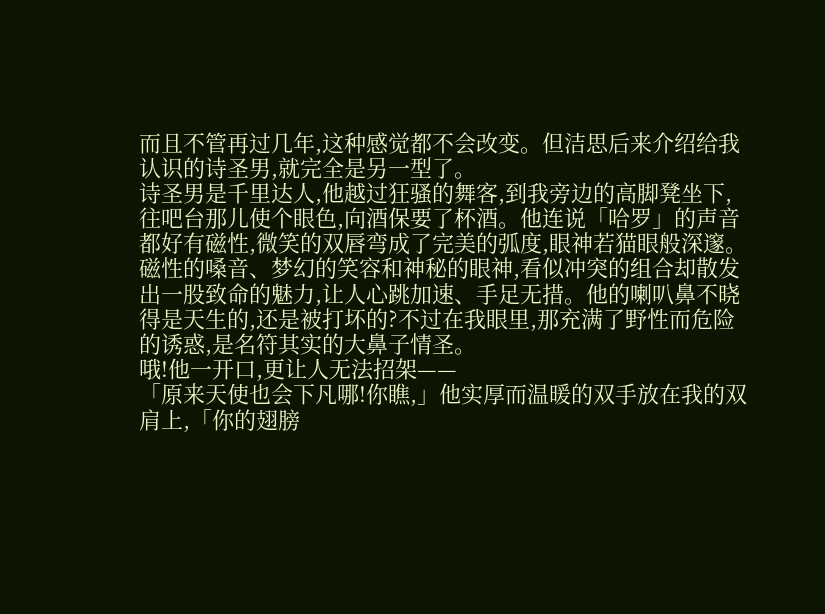而且不管再过几年,这种感觉都不会改变。但洁思后来介绍给我认识的诗圣男,就完全是另一型了。
诗圣男是千里达人,他越过狂骚的舞客,到我旁边的高脚凳坐下,往吧台那儿使个眼色,向酒保要了杯酒。他连说「哈罗」的声音都好有磁性,微笑的双唇弯成了完美的弧度,眼神若猫眼般深邃。
磁性的嗓音、梦幻的笑容和神秘的眼神,看似冲突的组合却散发出一股致命的魅力,让人心跳加速、手足无措。他的喇叭鼻不晓得是天生的,还是被打坏的?不过在我眼里,那充满了野性而危险的诱惑,是名符其实的大鼻子情圣。
哦!他一开口,更让人无法招架——
「原来天使也会下凡哪!你瞧,」他实厚而温暖的双手放在我的双肩上,「你的翅膀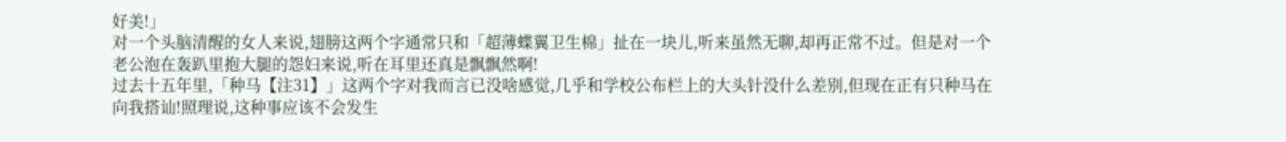好美!」
对一个头脑清醒的女人来说,翅膀这两个字通常只和「超薄蝶翼卫生棉」扯在一块儿,听来虽然无聊,却再正常不过。但是对一个老公泡在轰趴里抱大腿的怨妇来说,听在耳里还真是飘飘然啊!
过去十五年里,「种马【注31】」这两个字对我而言已没啥感觉,几乎和学校公布栏上的大头针没什么差别,但现在正有只种马在向我搭讪!照理说,这种事应该不会发生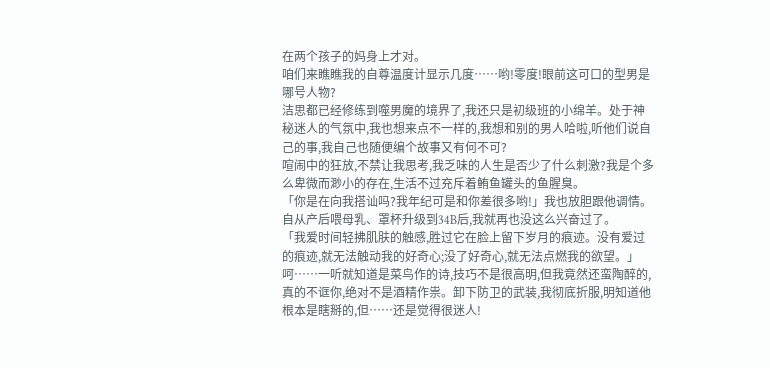在两个孩子的妈身上才对。
咱们来瞧瞧我的自尊温度计显示几度……哟!零度!眼前这可口的型男是哪号人物?
洁思都已经修练到噬男魔的境界了,我还只是初级班的小绵羊。处于神秘迷人的气氛中,我也想来点不一样的,我想和别的男人哈啦,听他们说自己的事,我自己也随便编个故事又有何不可?
喧闹中的狂放,不禁让我思考,我乏味的人生是否少了什么刺激?我是个多么卑微而渺小的存在,生活不过充斥着鲔鱼罐头的鱼腥臭。
「你是在向我搭讪吗?我年纪可是和你差很多哟!」我也放胆跟他调情。
自从产后喂母乳、罩杯升级到34B后,我就再也没这么兴奋过了。
「我爱时间轻拂肌肤的触感,胜过它在脸上留下岁月的痕迹。没有爱过的痕迹,就无法触动我的好奇心;没了好奇心,就无法点燃我的欲望。」
呵……一听就知道是菜鸟作的诗,技巧不是很高明,但我竟然还蛮陶醉的,真的不诓你,绝对不是酒精作祟。卸下防卫的武装,我彻底折服,明知道他根本是瞎掰的,但……还是觉得很迷人!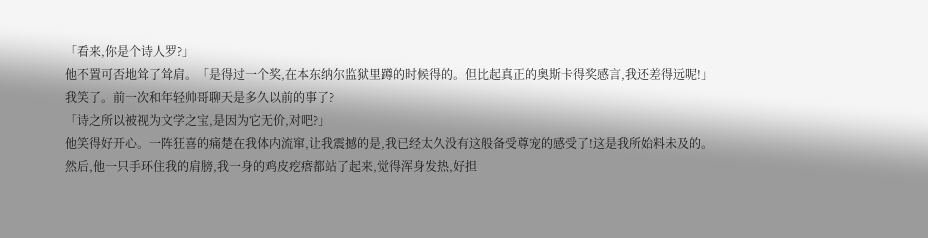「看来,你是个诗人罗?」
他不置可否地耸了耸肩。「是得过一个奖,在本东纳尔监狱里蹲的时候得的。但比起真正的奥斯卡得奖感言,我还差得远呢!」
我笑了。前一次和年轻帅哥聊天是多久以前的事了?
「诗之所以被视为文学之宝,是因为它无价,对吧?」
他笑得好开心。一阵狂喜的痛楚在我体内流窜,让我震撼的是,我已经太久没有这般备受尊宠的感受了!这是我所始料未及的。
然后,他一只手环住我的肩膀,我一身的鸡皮疙瘩都站了起来,觉得浑身发热,好担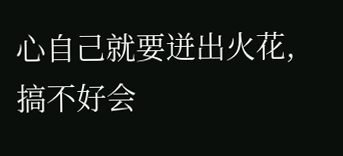心自己就要迸出火花,搞不好会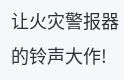让火灾警报器的铃声大作!